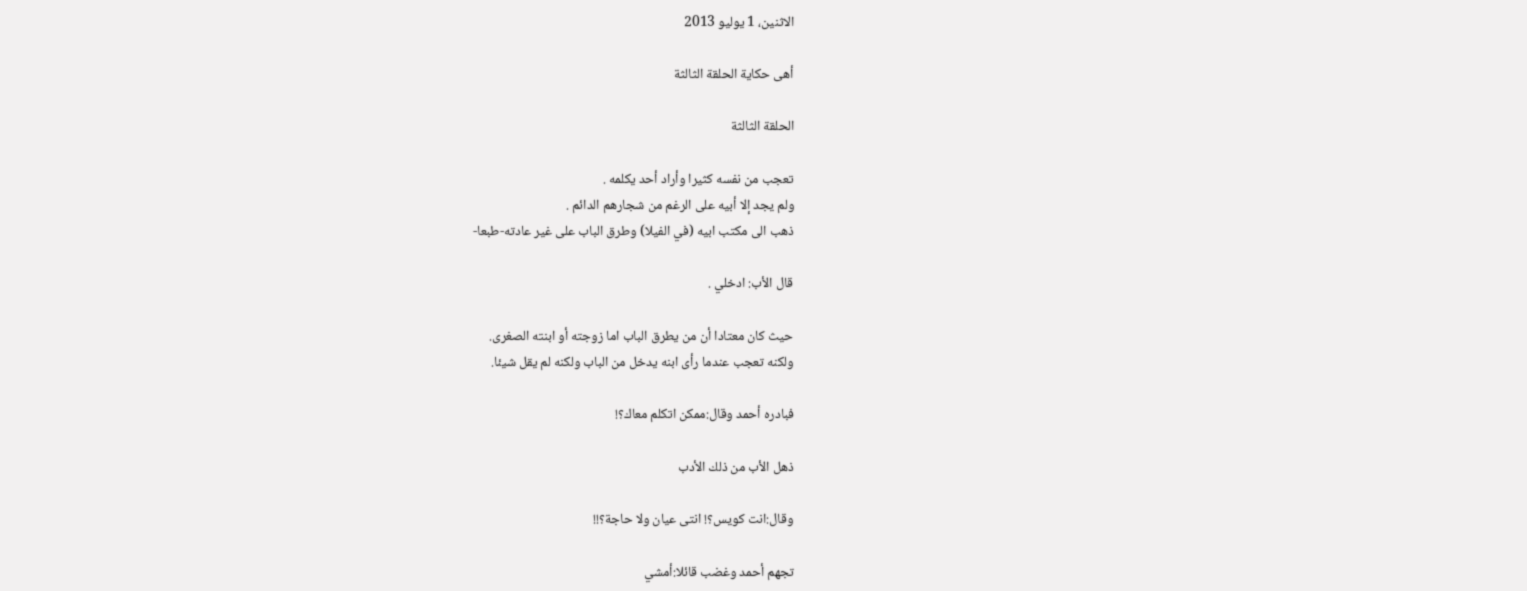الاثنين، 1 يوليو 2013

أهى حكاية الحلقة الثالثة

الحلقة الثالثة

تعجب من نفسه كثيرا وأراد أحد يكلمه .
ولم يجد إلا أبيه على الرغم من شجارهم الدائم .
ذهب الى مكتب ابيه (في الفيلا) وطرق الباب على غير عادته-طبعا-

قال الأب: ادخلي .

حيث كان معتادا أن من يطرق الباب اما زوجته أو ابنته الصغرى.
ولكنه تعجب عندما رأى ابنه يدخل من الباب ولكنه لم يقل شيئا.

فبادره أحمد وقال:ممكن اتكلم معاك؟!

ذهل الأب من ذلك الأدب

وقال:انت كويس؟! انتى عيان ولا حاجة؟!!

تجهم أحمد وغضب قائلا:أمشي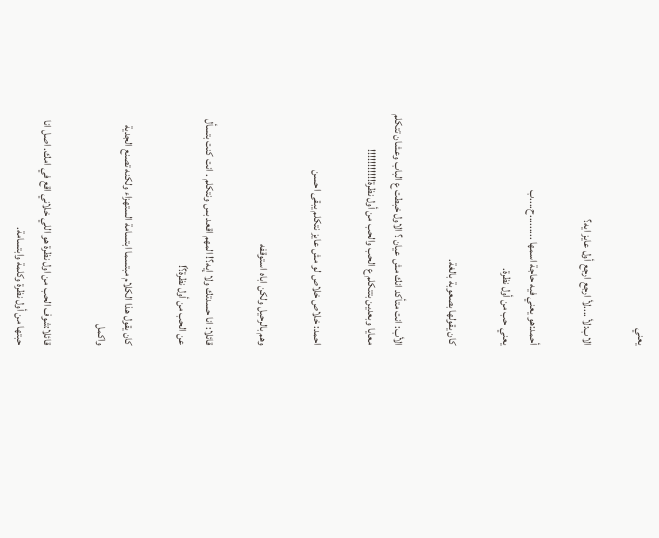يعني

الاب:لأ ....لأ ارجع ارجع أول عايز ايه؟

أحمد:هو يعني فيه حاجة اسمها .........ح....ب
يعني حب من أول نظرة.

كان يقولها بصعوبة بالغة.

الأب: انت متأكد انك مش عيان ؟ الاول خبطت ع الباب وعشان تتكلم معايا وبعدين بتتكلم ع الحب والحب من أول نظرة!!!!!!!!!!!

احمد: خلاص خلاص لو مش عايز نتكلم يبقى احسن

وهم بالرحيل ولكن اباه استوقفه

قائلا: انا حسدتك ولا إيه؟! المهم اقعد بس ونتكلم . انت كنت بتسأل عن الحب من أول نظرة؟ّ!

كان يقول هذا الكلام مبتسما ابتسامة الستهزاء ولكنه تصنع الجدية واكمل

قائلا:شوف الحب من اول نظرة هو اللي خلاني اقع في امك. اصل انا حبتها من أول نظرة وكلمة وابتسامة.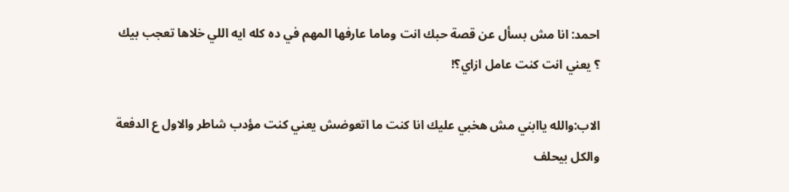احمد: انا مش بسأل عن قصة حبك انت وماما عارفها المهم في ده كله ايه اللي خلاها تعجب بيك ؟ يعني انت كنت عامل ازاي؟!

الاب:والله ياابني مش هخبي عليك انا كنت ما اتعوضش يعني كنت مؤدب شاطر والاول ع الدفعة والكل بيحلف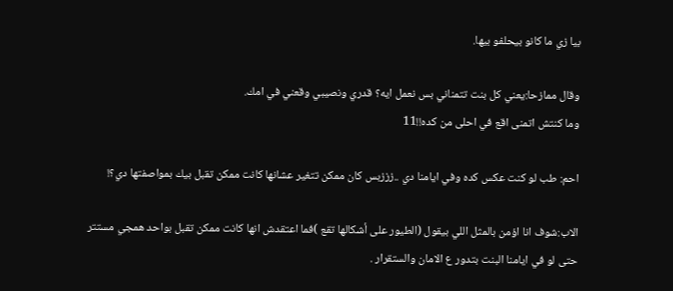بيا زي ما كانو بيحلفو بيها.

وقال ممازحا:يعني كل بنت تتمناني بس نعمل ايه؟ قدري ونصيبي وقعني في امك.
وما كنتش اتمنى اقع في احلى من كده!!11

احم: طب لو كنت عكس كده وفي ايامنا دي ..زززبس كان ممكن تتغير عشانها كانت ممكن تقبل بيك بمواصفتها دي؟!

الاب:شوف انا اؤمن بالمثل اللي بيقول (الطيور على أشكالها تقع )فما اعتقدش انها كانت ممكن تقبل بواحد همجي مستتر حتى لو في ايامنا البنت بتدور ع الامان والستقرار .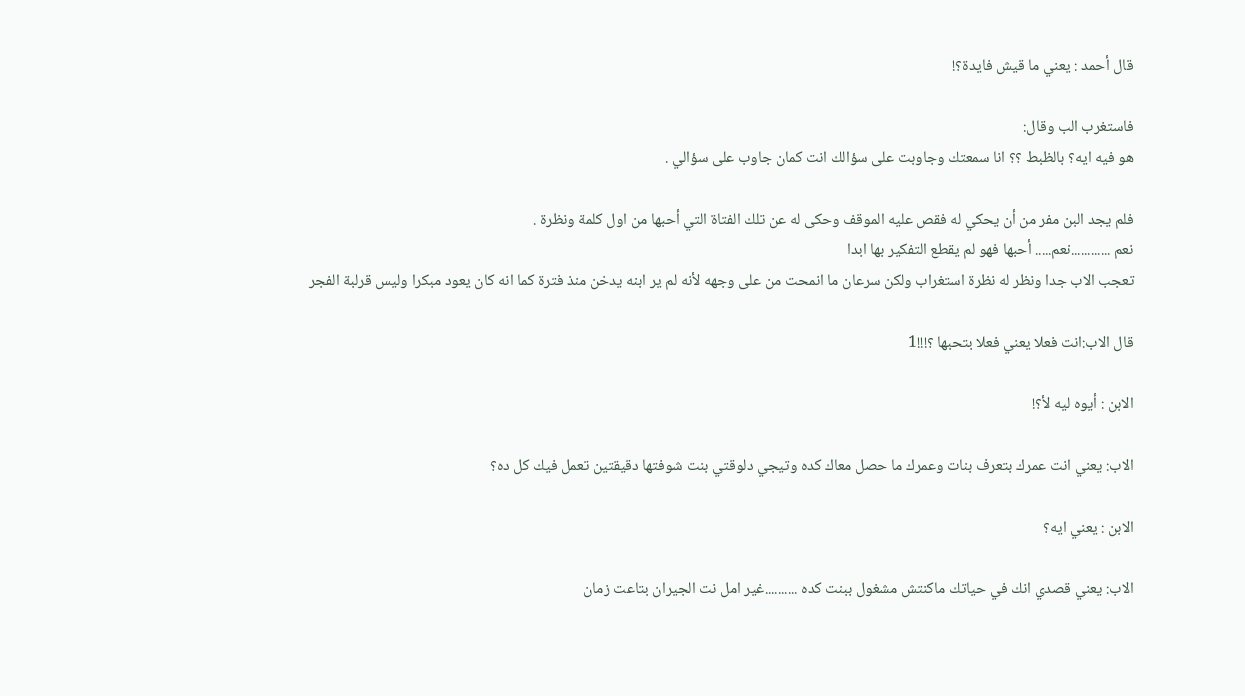قال أحمد : يعني ما قيش فايدة؟!

فاستغرب الب وقال:
هو فيه ايه؟ بالظبط ؟؟ انا سمعتك وجاوبت على سؤالك انت كمان جاوب على سؤالي .

فلم يجد البن مفر من أن يحكي له فقص عليه الموقف وحكى له عن تلك الفتاة التي أحبها من اول كلمة ونظرة .
نعم ............نعم..... أحبها فهو لم يقطع التفكير بها ابدا
تعجب الاب جدا ونظر له نظرة استغراب ولكن سرعان ما انمحت من على وجهه لأنه لم ير ابنه يدخن منذ فترة كما انه كان يعود مبكرا وليس قرلبة الفجر

قال الاب:انت فعلا يعني فعلا بتحبها ؟!!!1

الابن : أيوه ليه لأ؟!

الاب: يعني انت عمرك بتعرف بنات وعمرك ما حصل معاك كده وتيجي دلوقتي بنت شوفتها دقيقتين تعمل فيك كل ده؟

الابن : يعني ايه؟

الاب: يعني قصدي انك في حياتك ماكنتش مشغول ببنت كده ..........غير امل نت الجيران بتاعت زمان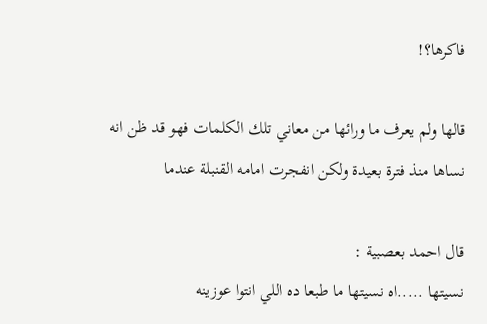فاكرها؟!

قالها ولم يعرف ما ورائها من معاني تلك الكلمات فهو قد ظن انه نساها منذ فترة بعيدة ولكن انفجرت امامه القنبلة عندما

قال احمد بعصبية :
نسيتها .....اه نسيتها ما طبعا ده اللي انتوا عوزينه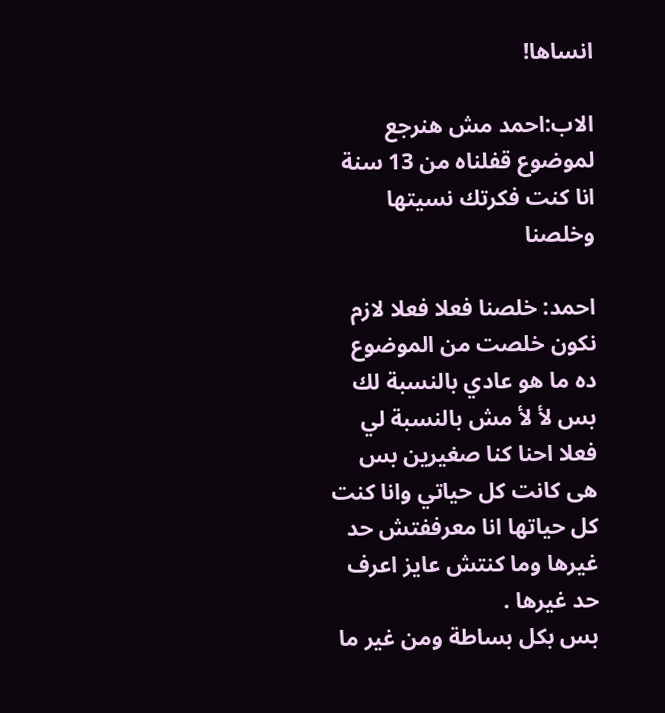انساها!

الاب:احمد مش هنرجع لموضوع قفلناه من 13 سنة انا كنت فكرتك نسيتها وخلصنا

احمد: خلصنا فعلا فعلا لازم نكون خلصت من الموضوع ده ما هو عادي بالنسبة لك بس لأ لأ مش بالنسبة لي فعلا احنا كنا صغيرين بس هى كانت كل حياتي وانا كنت كل حياتها انا معرففتش حد غيرها وما كنتش عايز اعرف حد غيرها .
بس بكل بساطة ومن غير ما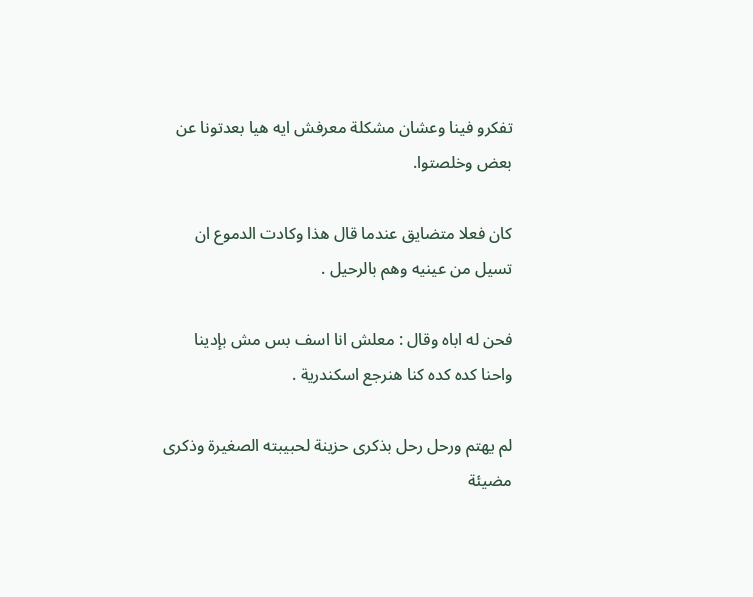تفكرو فينا وعشان مشكلة معرفش ايه هيا بعدتونا عن بعض وخلصتوا.

كان فعلا متضايق عندما قال هذا وكادت الدموع ان تسيل من عينيه وهم بالرحيل .

فحن له اباه وقال : معلش انا اسف بس مش بإدينا واحنا كده كده كنا هنرجع اسكندرية .

لم يهتم ورحل رحل بذكرى حزينة لحبيبته الصغيرة وذكرى مضيئة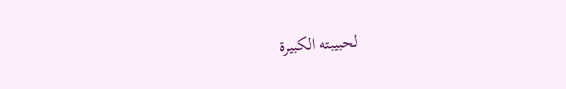لحبيبته الكبيرة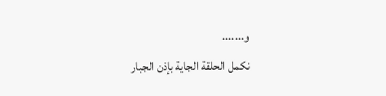و.......
نكمل الحلقة الجاية بإذن الجبار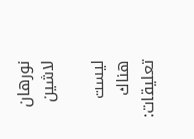نورهان لاشين

ليست هناك تعليقات: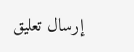إرسال تعليق